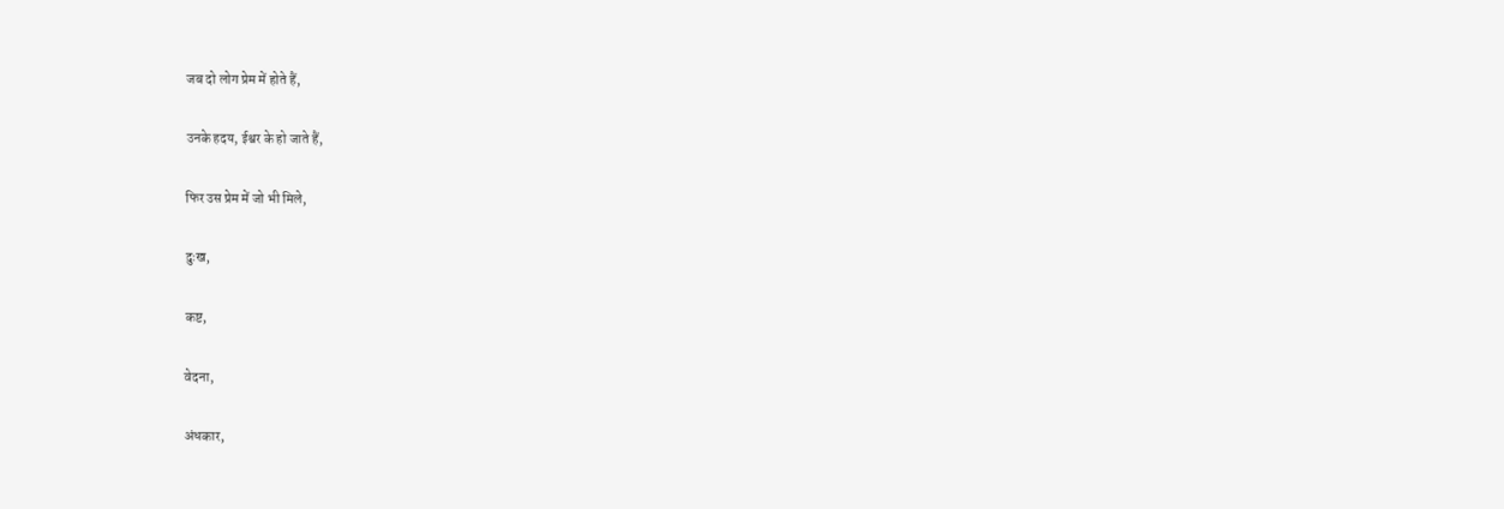जब दो लोग प्रेम में होते हैं,

उनके हदय, ईश्वर के हो जाते हैं,

फिर उस प्रेम में जो भी मिले,

दुःख,

कष्ट,

वेदना,

अंधकार,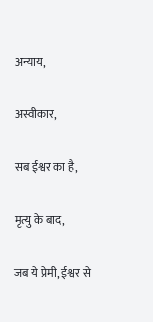अन्याय,

अस्वीकार,

सब ईश्वर का है,

मृत्यु के बाद,

जब ये प्रेमी, ईश्वर से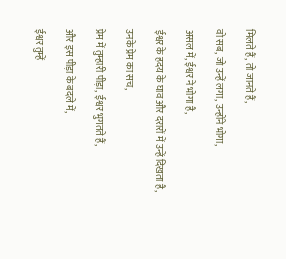मिलते हैं, तो जानते हैं,

वो सब, जो उन्हें लगा, उन्होंने भोगा,

असल में, ईश्वर ने भोगा है,

ईश्वर के हदय के घाव और दरारों में उन्हें दिखता है,

उनके प्रेम का सच,

प्रेम में तुम्हारी पीड़ा, ईश्वर भुगतते हैं,

और इस पीड़ा के बदले में,

ईश्वर तुम्हें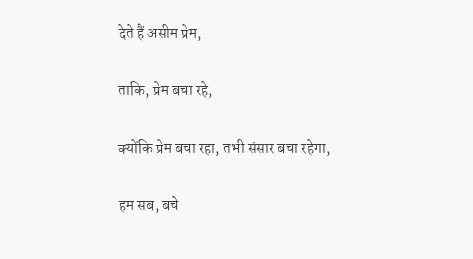देते हैं असीम प्रेम,

ताकि, प्रेम बचा रहे,

क्योंकि प्रेम बचा रहा, तभी संसार बचा रहेगा,

हम सब, बचे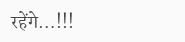रहेंगे…!!!